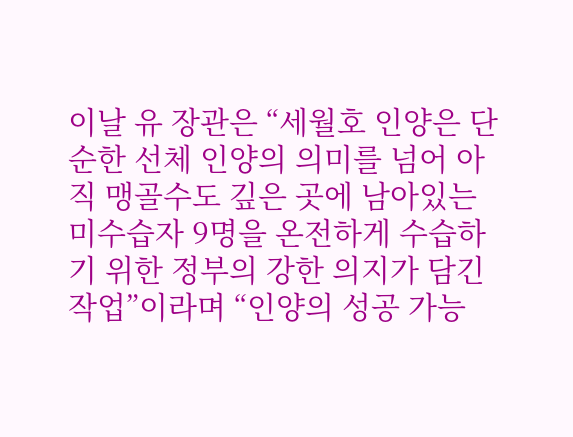이날 유 장관은 “세월호 인양은 단순한 선체 인양의 의미를 넘어 아직 맹골수도 깊은 곳에 남아있는 미수습자 9명을 온전하게 수습하기 위한 정부의 강한 의지가 담긴 작업”이라며 “인양의 성공 가능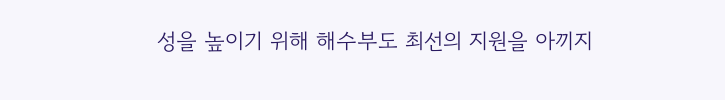성을 높이기 위해 해수부도 최선의 지원을 아끼지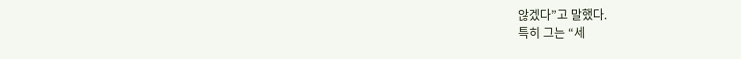않겠다”고 말했다.
특히 그는 “세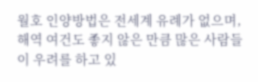월호 인양방법은 전세계 유례가 없으며, 해역 여건도 좋지 않은 만큼 많은 사람들이 우려를 하고 있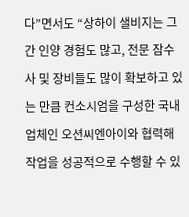다”면서도 “상하이 샐비지는 그간 인양 경험도 많고, 전문 잠수사 및 장비들도 많이 확보하고 있는 만큼 컨소시엄을 구성한 국내업체인 오션씨엔아이와 협력해 작업을 성공적으로 수행할 수 있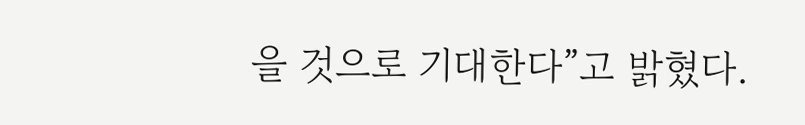을 것으로 기대한다”고 밝혔다.